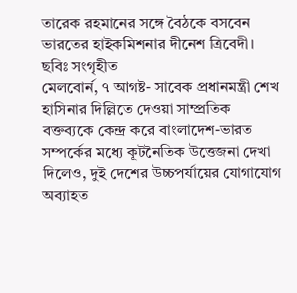তারেক রহমানের সঙ্গে বৈঠকে বসবেন ভারতের হাইকমিশনার দীনেশ ত্রিবেদী। ছবিঃ সংগৃহীত
মেলবোর্ন, ৭ আগষ্ট- সাবেক প্রধানমন্ত্রী শেখ হাসিনার দিল্লিতে দেওয়া সাম্প্রতিক বক্তব্যকে কেন্দ্র করে বাংলাদেশ-ভারত সম্পর্কের মধ্যে কূটনৈতিক উত্তেজনা দেখা দিলেও, দুই দেশের উচ্চপর্যায়ের যোগাযোগ অব্যাহত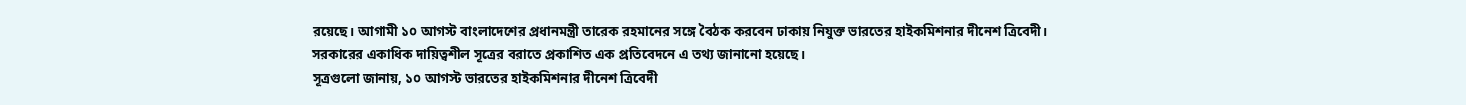রয়েছে। আগামী ১০ আগস্ট বাংলাদেশের প্রধানমন্ত্রী তারেক রহমানের সঙ্গে বৈঠক করবেন ঢাকায় নিযুক্ত ভারতের হাইকমিশনার দীনেশ ত্রিবেদী।
সরকারের একাধিক দায়িত্বশীল সূত্রের বরাতে প্রকাশিত এক প্রতিবেদনে এ তথ্য জানানো হয়েছে।
সূত্রগুলো জানায়, ১০ আগস্ট ভারতের হাইকমিশনার দীনেশ ত্রিবেদী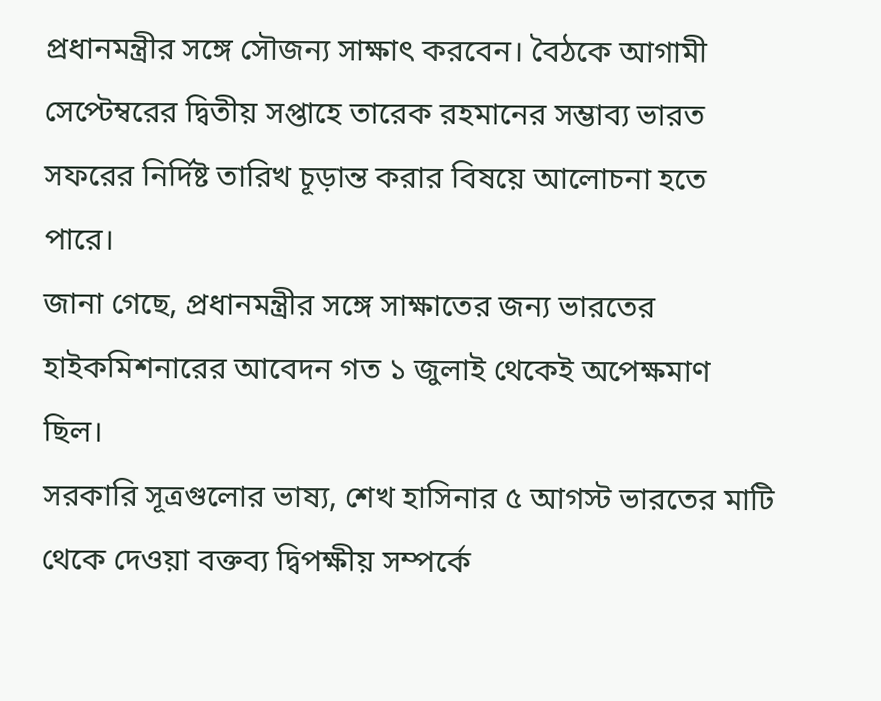প্রধানমন্ত্রীর সঙ্গে সৌজন্য সাক্ষাৎ করবেন। বৈঠকে আগামী সেপ্টেম্বরের দ্বিতীয় সপ্তাহে তারেক রহমানের সম্ভাব্য ভারত সফরের নির্দিষ্ট তারিখ চূড়ান্ত করার বিষয়ে আলোচনা হতে পারে।
জানা গেছে, প্রধানমন্ত্রীর সঙ্গে সাক্ষাতের জন্য ভারতের হাইকমিশনারের আবেদন গত ১ জুলাই থেকেই অপেক্ষমাণ ছিল।
সরকারি সূত্রগুলোর ভাষ্য, শেখ হাসিনার ৫ আগস্ট ভারতের মাটি থেকে দেওয়া বক্তব্য দ্বিপক্ষীয় সম্পর্কে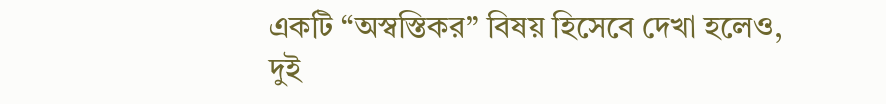একটি “অস্বস্তিকর” বিষয় হিসেবে দেখা হলেও, দুই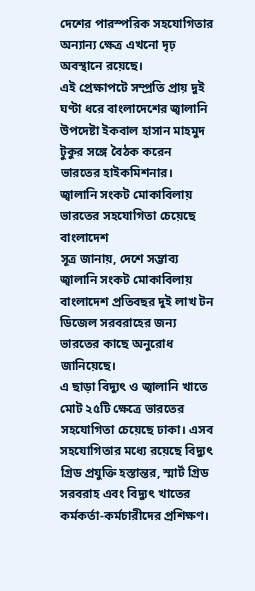দেশের পারস্পরিক সহযোগিতার অন্যান্য ক্ষেত্র এখনো দৃঢ় অবস্থানে রয়েছে।
এই প্রেক্ষাপটে সম্প্রতি প্রায় দুই ঘণ্টা ধরে বাংলাদেশের জ্বালানি উপদেষ্টা ইকবাল হাসান মাহমুদ টুকুর সঙ্গে বৈঠক করেন ভারতের হাইকমিশনার।
জ্বালানি সংকট মোকাবিলায় ভারতের সহযোগিতা চেয়েছে বাংলাদেশ
সূত্র জানায়, দেশে সম্ভাব্য জ্বালানি সংকট মোকাবিলায় বাংলাদেশ প্রতিবছর দুই লাখ টন ডিজেল সরবরাহের জন্য ভারতের কাছে অনুরোধ জানিয়েছে।
এ ছাড়া বিদ্যুৎ ও জ্বালানি খাতে মোট ২৫টি ক্ষেত্রে ভারতের সহযোগিতা চেয়েছে ঢাকা। এসব সহযোগিতার মধ্যে রয়েছে বিদ্যুৎ গ্রিড প্রযুক্তি হস্তান্তর, স্মার্ট গ্রিড সরবরাহ এবং বিদ্যুৎ খাতের কর্মকর্তা-কর্মচারীদের প্রশিক্ষণ।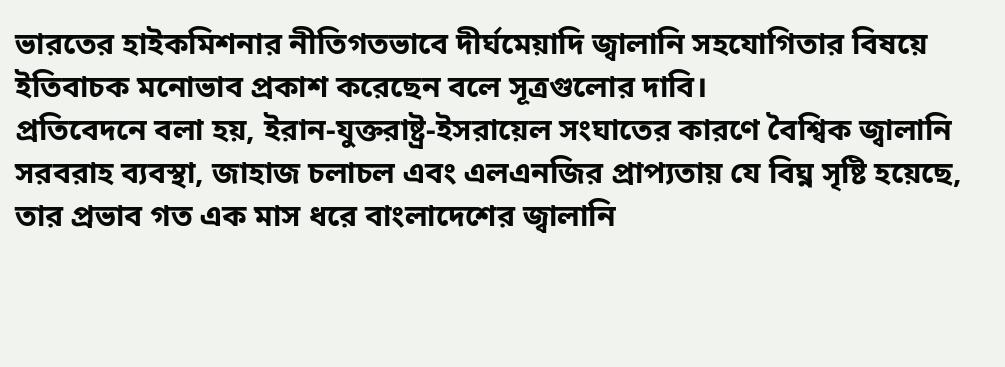ভারতের হাইকমিশনার নীতিগতভাবে দীর্ঘমেয়াদি জ্বালানি সহযোগিতার বিষয়ে ইতিবাচক মনোভাব প্রকাশ করেছেন বলে সূত্রগুলোর দাবি।
প্রতিবেদনে বলা হয়, ইরান-যুক্তরাষ্ট্র-ইসরায়েল সংঘাতের কারণে বৈশ্বিক জ্বালানি সরবরাহ ব্যবস্থা, জাহাজ চলাচল এবং এলএনজির প্রাপ্যতায় যে বিঘ্ন সৃষ্টি হয়েছে, তার প্রভাব গত এক মাস ধরে বাংলাদেশের জ্বালানি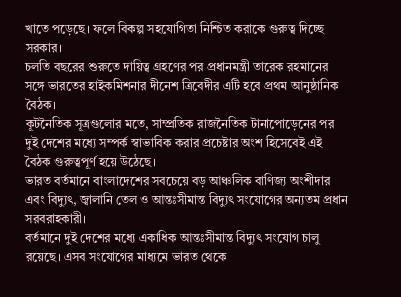খাতে পড়েছে। ফলে বিকল্প সহযোগিতা নিশ্চিত করাকে গুরুত্ব দিচ্ছে সরকার।
চলতি বছরের শুরুতে দায়িত্ব গ্রহণের পর প্রধানমন্ত্রী তারেক রহমানের সঙ্গে ভারতের হাইকমিশনার দীনেশ ত্রিবেদীর এটি হবে প্রথম আনুষ্ঠানিক বৈঠক।
কূটনৈতিক সূত্রগুলোর মতে, সাম্প্রতিক রাজনৈতিক টানাপোড়েনের পর দুই দেশের মধ্যে সম্পর্ক স্বাভাবিক করার প্রচেষ্টার অংশ হিসেবেই এই বৈঠক গুরুত্বপূর্ণ হয়ে উঠেছে।
ভারত বর্তমানে বাংলাদেশের সবচেয়ে বড় আঞ্চলিক বাণিজ্য অংশীদার এবং বিদ্যুৎ, জ্বালানি তেল ও আন্তঃসীমান্ত বিদ্যুৎ সংযোগের অন্যতম প্রধান সরবরাহকারী।
বর্তমানে দুই দেশের মধ্যে একাধিক আন্তঃসীমান্ত বিদ্যুৎ সংযোগ চালু রয়েছে। এসব সংযোগের মাধ্যমে ভারত থেকে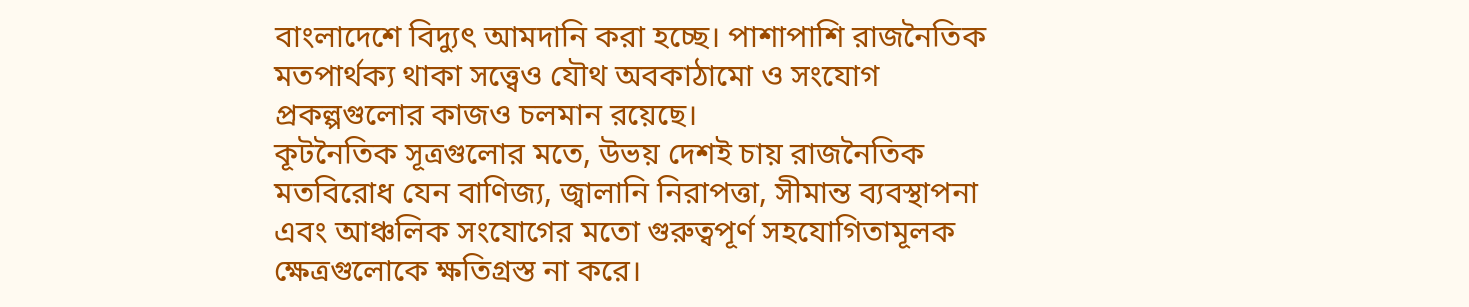বাংলাদেশে বিদ্যুৎ আমদানি করা হচ্ছে। পাশাপাশি রাজনৈতিক মতপার্থক্য থাকা সত্ত্বেও যৌথ অবকাঠামো ও সংযোগ প্রকল্পগুলোর কাজও চলমান রয়েছে।
কূটনৈতিক সূত্রগুলোর মতে, উভয় দেশই চায় রাজনৈতিক মতবিরোধ যেন বাণিজ্য, জ্বালানি নিরাপত্তা, সীমান্ত ব্যবস্থাপনা এবং আঞ্চলিক সংযোগের মতো গুরুত্বপূর্ণ সহযোগিতামূলক ক্ষেত্রগুলোকে ক্ষতিগ্রস্ত না করে।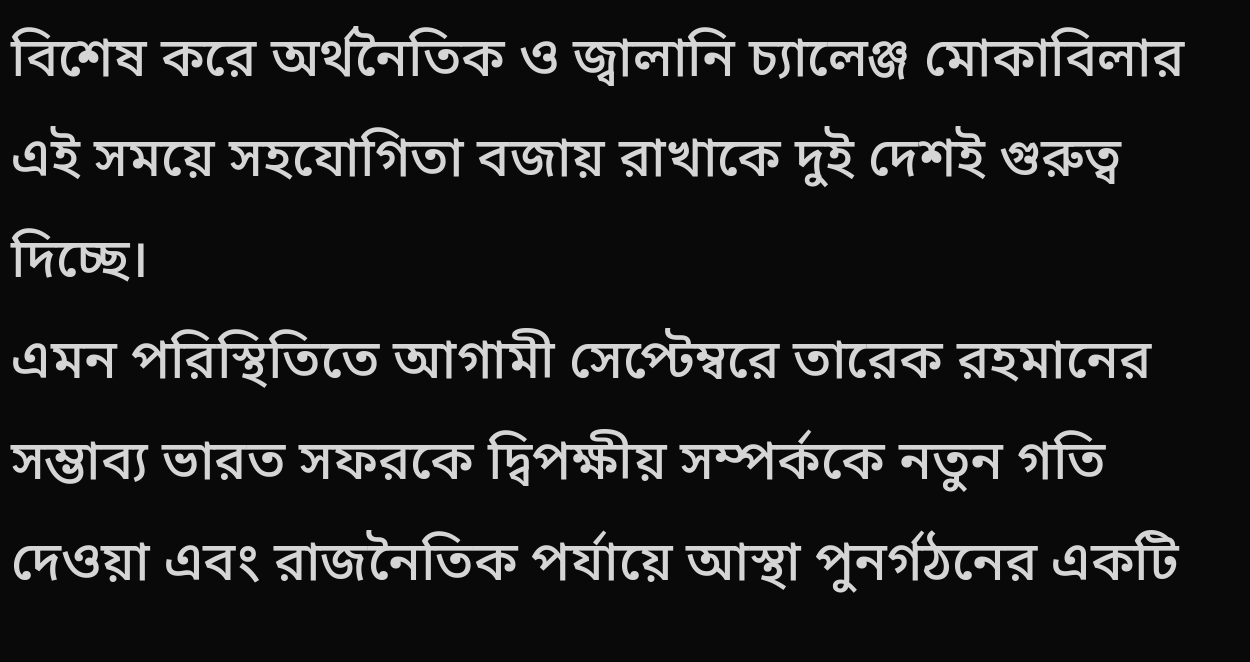বিশেষ করে অর্থনৈতিক ও জ্বালানি চ্যালেঞ্জ মোকাবিলার এই সময়ে সহযোগিতা বজায় রাখাকে দুই দেশই গুরুত্ব দিচ্ছে।
এমন পরিস্থিতিতে আগামী সেপ্টেম্বরে তারেক রহমানের সম্ভাব্য ভারত সফরকে দ্বিপক্ষীয় সম্পর্ককে নতুন গতি দেওয়া এবং রাজনৈতিক পর্যায়ে আস্থা পুনর্গঠনের একটি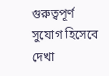গুরুত্বপূর্ণ সুযোগ হিসেবে দেখা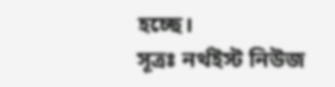হচ্ছে।
সূত্রঃ নর্থইস্ট নিউজ